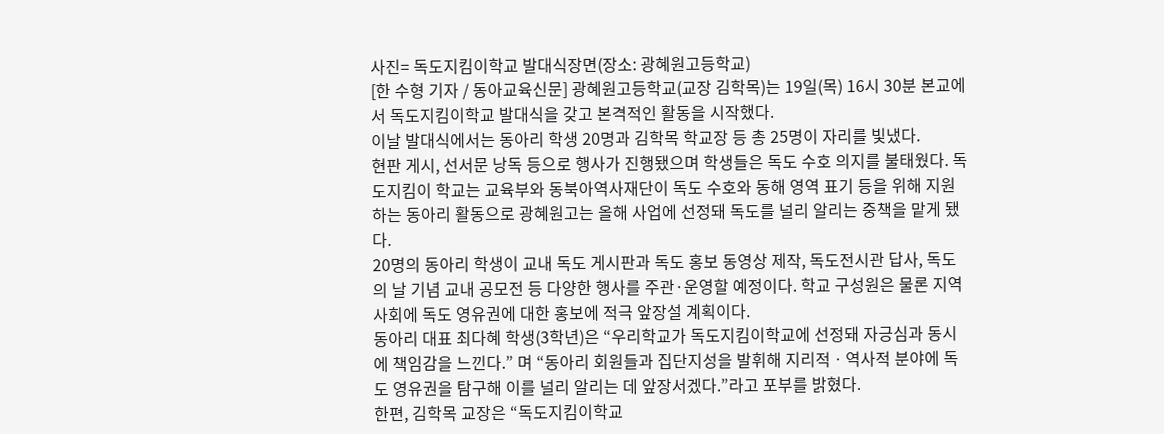사진= 독도지킴이학교 발대식장면(장소: 광혜원고등학교)
[한 수형 기자 / 동아교육신문] 광혜원고등학교(교장 김학목)는 19일(목) 16시 30분 본교에서 독도지킴이학교 발대식을 갖고 본격적인 활동을 시작했다.
이날 발대식에서는 동아리 학생 20명과 김학목 학교장 등 총 25명이 자리를 빛냈다.
현판 게시, 선서문 낭독 등으로 행사가 진행됐으며 학생들은 독도 수호 의지를 불태웠다. 독도지킴이 학교는 교육부와 동북아역사재단이 독도 수호와 동해 영역 표기 등을 위해 지원하는 동아리 활동으로 광혜원고는 올해 사업에 선정돼 독도를 널리 알리는 중책을 맡게 됐다.
20명의 동아리 학생이 교내 독도 게시판과 독도 홍보 동영상 제작, 독도전시관 답사, 독도의 날 기념 교내 공모전 등 다양한 행사를 주관·운영할 예정이다. 학교 구성원은 물론 지역사회에 독도 영유권에 대한 홍보에 적극 앞장설 계획이다.
동아리 대표 최다혜 학생(3학년)은 “우리학교가 독도지킴이학교에 선정돼 자긍심과 동시에 책임감을 느낀다.” 며 “동아리 회원들과 집단지성을 발휘해 지리적ㆍ역사적 분야에 독도 영유권을 탐구해 이를 널리 알리는 데 앞장서겠다.”라고 포부를 밝혔다.
한편, 김학목 교장은 “독도지킴이학교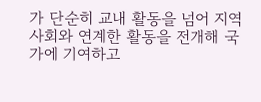가 단순히 교내 활동을 넘어 지역사회와 연계한 활동을 전개해 국가에 기여하고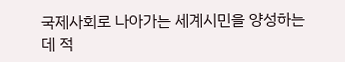국제사회로 나아가는 세계시민을 양성하는 데 적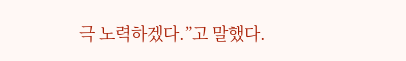극 노력하겠다.”고 말했다.